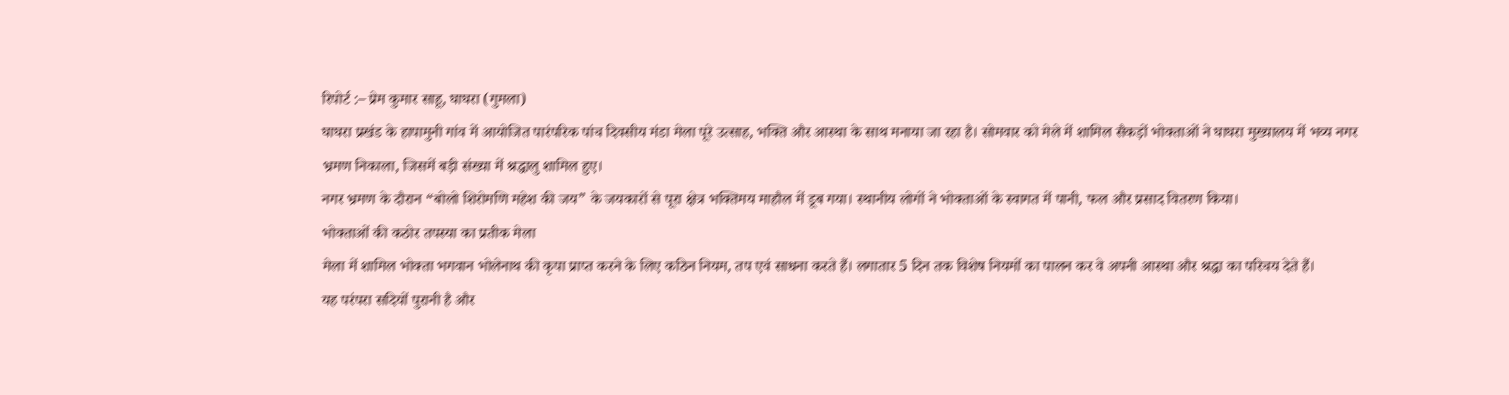रिपोर्ट :– प्रेम कुमार साहू, घाघरा (गुमला)
घाघरा प्रखंड के हापामुनी गांव में आयोजित पारंपरिक पांच दिवसीय मंडा मेला पूरे उत्साह, भक्ति और आस्था के साथ मनाया जा रहा है। सोमवार को मेले में शामिल सैकड़ों भोक्ताओं ने घाघरा मुख्यालय में भव्य नगर भ्रमण निकाला, जिसमें बड़ी संख्या में श्रद्धालु शामिल हुए।
नगर भ्रमण के दौरान “बोलो शिरोमणि महेश की जय” के जयकारों से पूरा क्षेत्र भक्तिमय माहौल में डूब गया। स्थानीय लोगों ने भोक्ताओं के स्वागत में पानी, फल और प्रसाद वितरण किया।
भोक्ताओं की कठोर तपस्या का प्रतीक मेला
मेला में शामिल भोक्ता भगवान भोलेनाथ की कृपा प्राप्त करने के लिए कठिन नियम, तप एवं साधना करते हैं। लगातार 5 दिन तक विशेष नियमों का पालन कर वे अपनी आस्था और श्रद्धा का परिचय देते हैं।
यह परंपरा सदियों पुरानी है और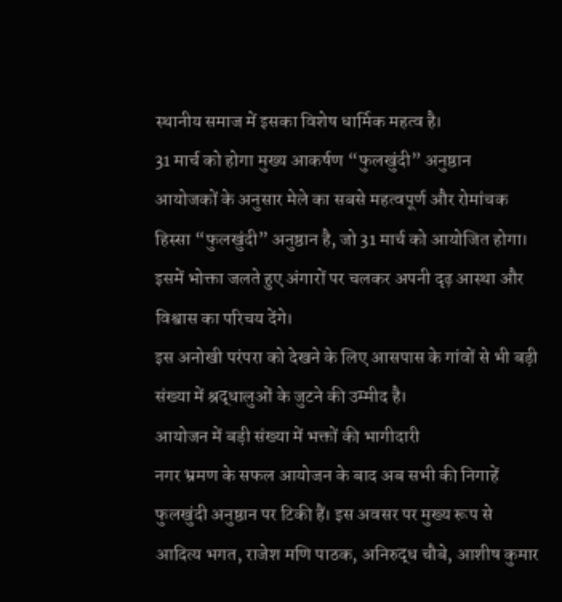स्थानीय समाज में इसका विशेष धार्मिक महत्व है।
31 मार्च को होगा मुख्य आकर्षण “फुलखुंदी” अनुष्ठान
आयोजकों के अनुसार मेले का सबसे महत्वपूर्ण और रोमांचक हिस्सा “फुलखुंदी” अनुष्ठान है, जो 31 मार्च को आयोजित होगा। इसमें भोक्ता जलते हुए अंगारों पर चलकर अपनी दृढ़ आस्था और विश्वास का परिचय देंगे।
इस अनोखी परंपरा को देखने के लिए आसपास के गांवों से भी बड़ी संख्या में श्रद्धालुओं के जुटने की उम्मीद है।
आयोजन में बड़ी संख्या में भक्तों की भागीदारी
नगर भ्रमण के सफल आयोजन के बाद अब सभी की निगाहें फुलखुंदी अनुष्ठान पर टिकी हैं। इस अवसर पर मुख्य रूप से
आदित्य भगत, राजेश मणि पाठक, अनिरुद्ध चौबे, आशीष कुमार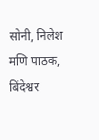सोनी, निलेश मणि पाठक, बिंदेश्वर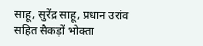साहू, सुरेंद्र साहू, प्रधान उरांव
सहित सैकड़ों भोक्ता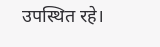उपस्थित रहे।